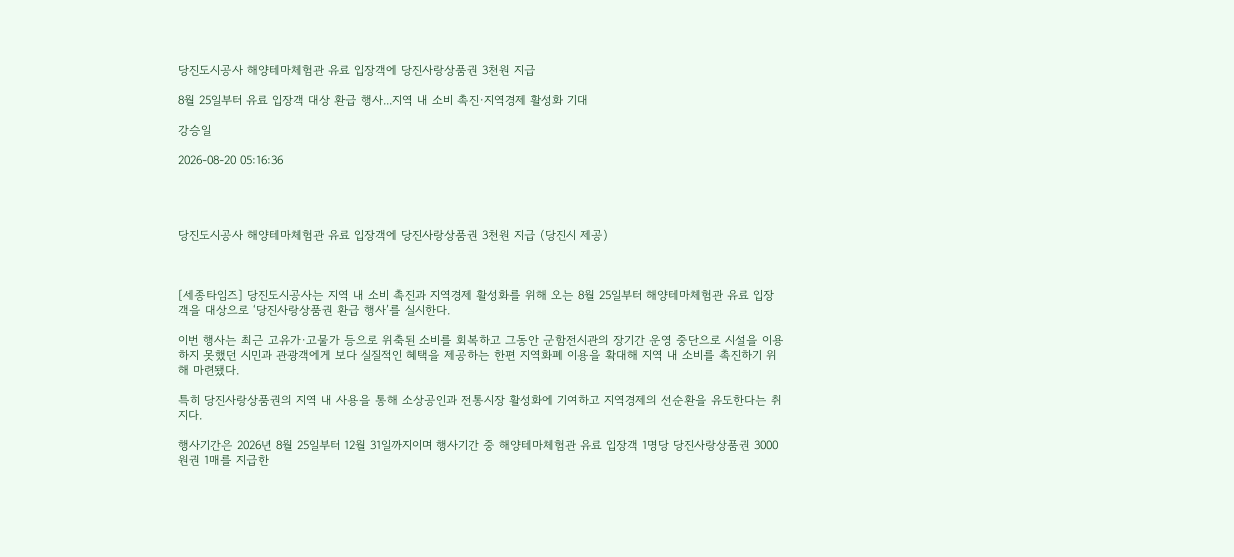당진도시공사 해양테마체험관 유료 입장객에 당진사랑상품권 3천원 지급

8월 25일부터 유료 입장객 대상 환급 행사...지역 내 소비 촉진·지역경제 활성화 기대

강승일

2026-08-20 05:16:36




당진도시공사 해양테마체험관 유료 입장객에 당진사랑상품권 3천원 지급 (당진시 제공)



[세종타임즈] 당진도시공사는 지역 내 소비 촉진과 지역경제 활성화를 위해 오는 8월 25일부터 해양테마체험관 유료 입장객을 대상으로 ‘당진사랑상품권 환급 행사’를 실시한다.

이번 행사는 최근 고유가·고물가 등으로 위축된 소비를 회복하고 그동안 군함전시관의 장기간 운영 중단으로 시설을 이용하지 못했던 시민과 관광객에게 보다 실질적인 혜택을 제공하는 한편 지역화폐 이용을 확대해 지역 내 소비를 촉진하기 위해 마련됐다.

특히 당진사랑상품권의 지역 내 사용을 통해 소상공인과 전통시장 활성화에 기여하고 지역경제의 선순환을 유도한다는 취지다.

행사기간은 2026년 8월 25일부터 12월 31일까지이며 행사기간 중 해양테마체험관 유료 입장객 1명당 당진사랑상품권 3000원권 1매를 지급한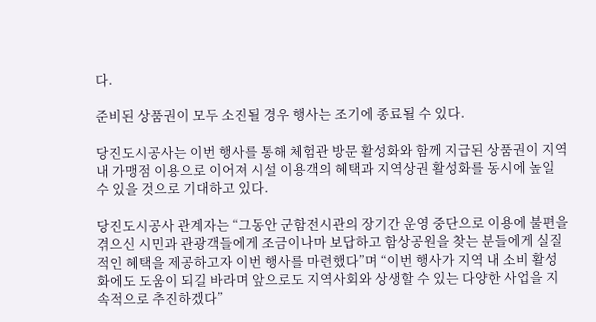다.

준비된 상품권이 모두 소진될 경우 행사는 조기에 종료될 수 있다.

당진도시공사는 이번 행사를 통해 체험관 방문 활성화와 함께 지급된 상품권이 지역 내 가맹점 이용으로 이어져 시설 이용객의 혜택과 지역상권 활성화를 동시에 높일 수 있을 것으로 기대하고 있다.

당진도시공사 관계자는 “그동안 군함전시관의 장기간 운영 중단으로 이용에 불편을 겪으신 시민과 관광객들에게 조금이나마 보답하고 함상공원을 찾는 분들에게 실질적인 혜택을 제공하고자 이번 행사를 마련했다”며 “이번 행사가 지역 내 소비 활성화에도 도움이 되길 바라며 앞으로도 지역사회와 상생할 수 있는 다양한 사업을 지속적으로 추진하겠다”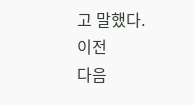고 말했다.
이전
다음